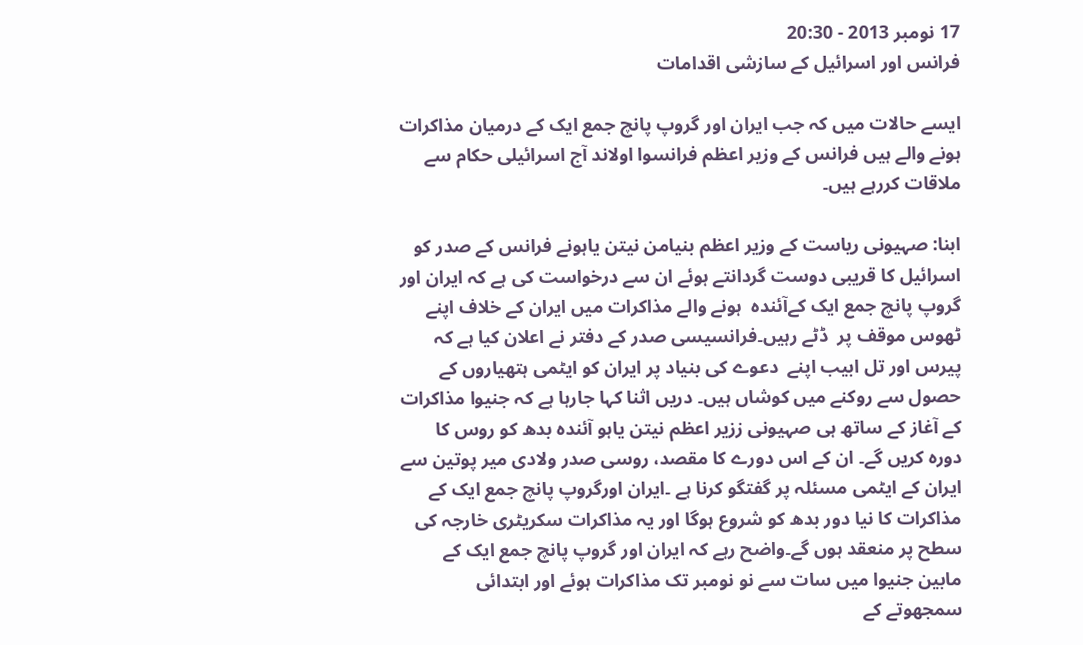17 نومبر 2013 - 20:30
فرانس اور اسرائیل کے سازشی اقدامات

ایسے حالات میں کہ جب ایران اور گروپ پانچ جمع ایک کے درمیان مذاکرات ہونے والے ہیں فرانس کے وزیر اعظم فرانسوا اولاند آج اسرائیلی حکام سے ملاقات کررہے ہیں۔

ابنا: صہیونی ریاست کے وزیر اعظم بنیامن نیتن یاہونے فرانس کے صدر کو اسرائیل کا قریبی دوست گردانتے ہوئے ان سے درخواست کی ہے کہ ایران اور گروپ پانچ جمع ایک کےآئندہ  ہونے والے مذاکرات میں ایران کے خلاف اپنے ٹھوس موقف پر  ڈٹے رہیں۔فرانسیسی صدر کے دفتر نے اعلان کیا ہے کہ پیرس اور تل ابیب اپنے  دعوے کی بنیاد پر ایران کو ایٹمی ہتھیاروں کے حصول سے روکنے میں کوشاں ہیں۔ دریں اثنا کہا جارہا ہے کہ جنیوا مذاکرات کے آغاز کے ساتھ ہی صہیونی ززیر اعظم نیتن یاہو آئندہ بدھ کو روس کا دورہ کریں گے۔ ان کے اس دورے کا مقصد، روسی صدر ولادی میر پوتین سے ایران کے ایٹمی مسئلہ پر گفتگو کرنا ہے ۔ایران اورگروپ پانچ جمع ایک کے مذاکرات کا نیا دور بدھ کو شروع ہوگا اور یہ مذاکرات سکریٹری خارجہ کی سطح پر منعقد ہوں گے۔واضح رہے کہ ایران اور گروپ پانچ جمع ایک کے مابین جنیوا میں سات سے نو نومبر تک مذاکرات ہوئے اور ابتدائی سمجھوتے کے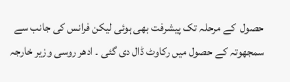حصول  کے مرحلہ تک پیشرفت بھی ہوئی لیکن فرانس کی جانب سے سمجھوتہ کے حصول میں رکاوٹ ڈال دی گئی ۔ ادھر روسی وزیر خارجہ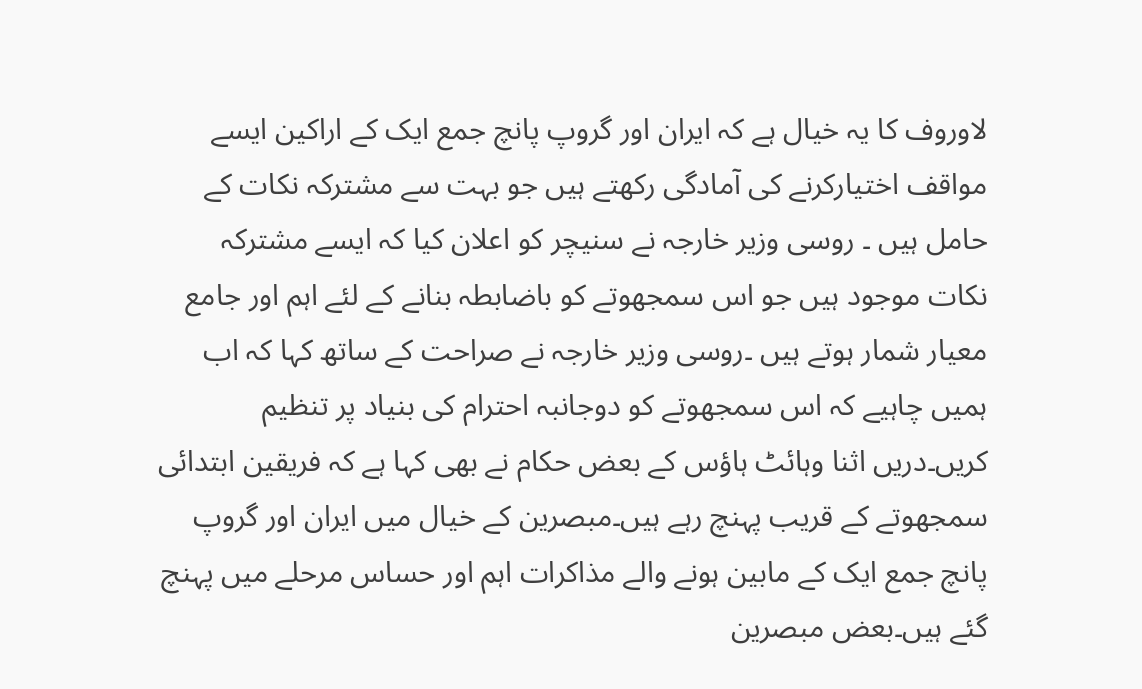لاوروف کا یہ خیال ہے کہ ایران اور گروپ پانچ جمع ایک کے اراکین ایسے مواقف اختیارکرنے کی آمادگی رکھتے ہیں جو بہت سے مشترکہ نکات کے حامل ہیں ۔ روسی وزیر خارجہ نے سنیچر کو اعلان کیا کہ ایسے مشترکہ نکات موجود ہیں جو اس سمجھوتے کو باضابطہ بنانے کے لئے اہم اور جامع معیار شمار ہوتے ہیں ۔روسی وزیر خارجہ نے صراحت کے ساتھ کہا کہ اب  ہمیں چاہیے کہ اس سمجھوتے کو دوجانبہ احترام کی بنیاد پر تنظیم کریں۔دریں اثنا وہائٹ ہاؤس کے بعض حکام نے بھی کہا ہے کہ فریقین ابتدائی سمجھوتے کے قریب پہنچ رہے ہیں۔مبصرین کے خیال میں ایران اور گروپ پانچ جمع ایک کے مابین ہونے والے مذاکرات اہم اور حساس مرحلے میں پہنچ گئے ہیں۔بعض مبصرین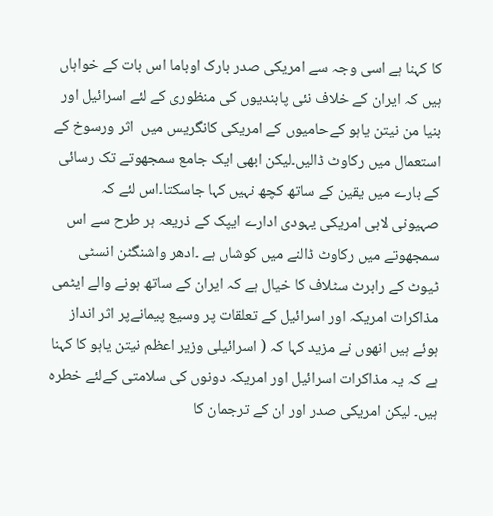کا کہنا ہے اسی وجہ سے امریکی صدر بارک اوباما اس بات کے خواہاں ہیں کہ ایران کے خلاف نئی پابندیوں کی منظوری کے لئے اسرائیل اور بنیا من نیتن یاہو کےحامیوں کے امریکی کانگریس میں  اثر ورسوخ کے استعمال میں رکاوٹ ڈالیں۔لیکن ابھی ایک جامع سمجھوتے تک رسائی کے بارے میں یقین کے ساتھ کچھ نہیں کہا جاسکتا۔اس لئے کہ صہیونی لابی امریکی یہودی ادارے ایپک کے ذریعہ ہر طرح سے اس سمجھوتے میں رکاوٹ ڈالنے میں کوشاں ہے ۔ادھر واشنگٹن انسٹی ٹیوٹ کے رابرٹ سٹلاف کا خیال ہے کہ ایران کے ساتھ ہونے والے ایٹمی مذاکرات امریکہ اور اسرائیل کے تعلقات پر وسیع پیمانےپر اثر انداز ہوئے ہیں انھوں نے مزید کہا کہ ( اسرائیلی وزیر اعظم نیتن یاہو کا کہنا ہے کہ یہ مذاکرات اسرائیل اور امریکہ دونوں کی سلامتی کےلئے خطرہ ہیں۔ لیکن امریکی صدر اور ان کے ترجمان کا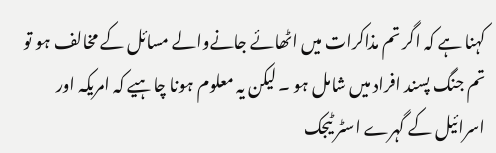کہنا ہے کہ اگر تم مذاکرات میں اٹھائے جانےوالے مسائل کے مخالف ہو تو تم جنگ پسند افراد میں شامل ہو ۔ لیکن یہ معلوم ہونا چاہیے کہ امریکہ اور اسرائیل کے گہرے اسٹر ٹیجک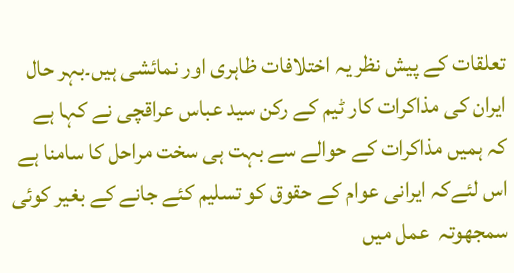تعلقات کے پیش نظر یہ اختلافات ظاہری اور نمائشی ہیں۔بہر حال ایران کی مذاکرات کار ٹیم کے رکن سید عباس عراقچی نے کہا ہے کہ ہمیں مذاکرات کے حوالے سے بہت ہی سخت مراحل کا سامنا ہے  اس لئےکہ ایرانی عوام کے حقوق کو تسلیم کئے جانے کے بغیر کوئی سمجھوتہ  عمل میں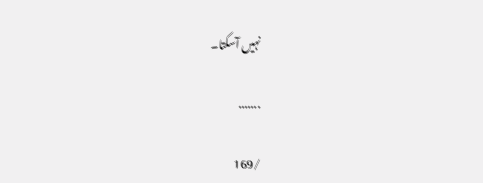نہیں آسکتا۔

.......

/169